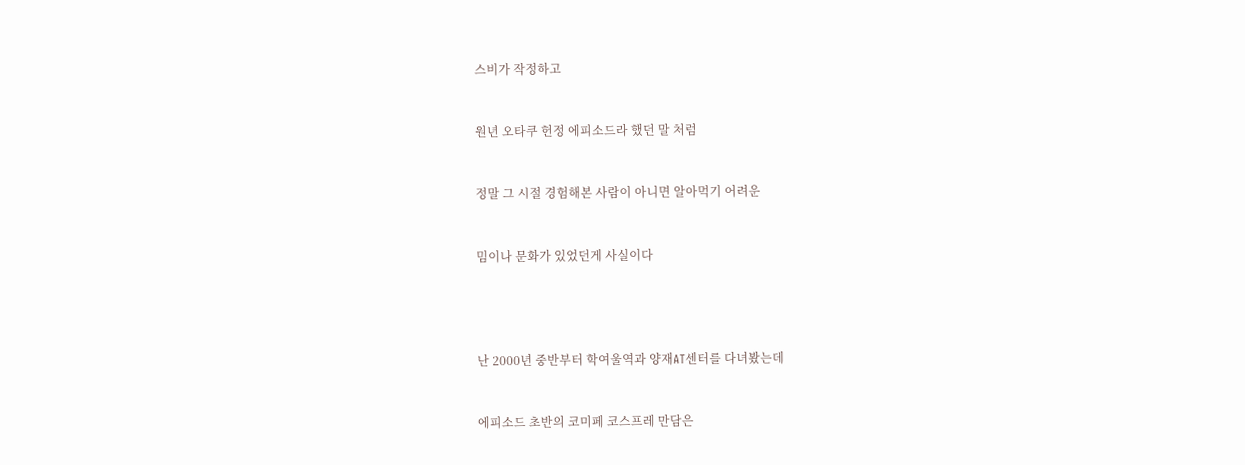스비가 작정하고


원년 오타쿠 헌정 에피소드라 했던 말 처럼


정말 그 시절 경험해본 사람이 아니면 알아먹기 어려운


밈이나 문화가 있었던게 사실이다




난 2000년 중반부터 학여울역과 양재AT센터를 다녀봤는데


에피소드 초반의 코미페 코스프레 만담은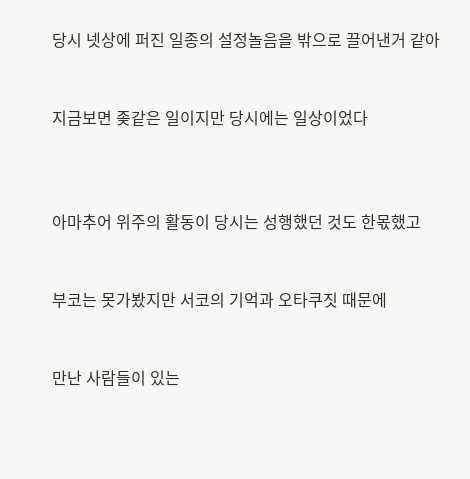당시 넷상에 퍼진 일종의 설정놀음을 밖으로 끌어낸거 같아


지금보면 좆같은 일이지만 당시에는 일상이었다



아마추어 위주의 활동이 당시는 성행했던 것도 한몫했고


부코는 못가봤지만 서코의 기억과 오타쿠짓 때문에


만난 사람들이 있는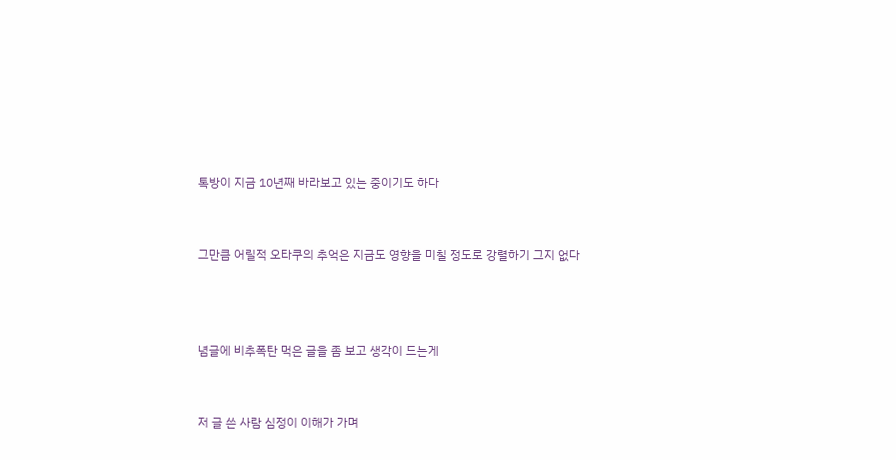톡방이 지금 10년째 바라보고 있는 중이기도 하다


그만큼 어릴적 오타쿠의 추억은 지금도 영향을 미칠 정도로 강렬하기 그지 없다



념글에 비추폭탄 먹은 글을 좀 보고 생각이 드는게


저 글 쓴 사람 심정이 이해가 가며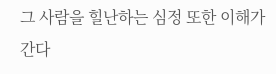그 사람을 힐난하는 심정 또한 이해가 간다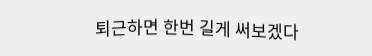퇴근하면 한번 길게 써보겠다